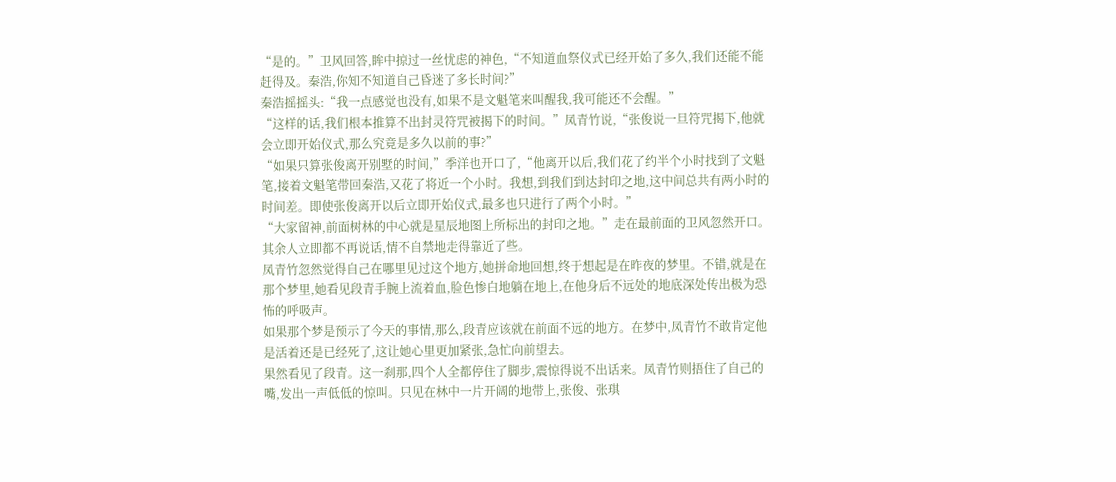“是的。”卫风回答,眸中掠过一丝忧虑的神色,“不知道血祭仪式已经开始了多久,我们还能不能赶得及。秦浩,你知不知道自己昏迷了多长时间?”
秦浩摇摇头:“我一点感觉也没有,如果不是文魁笔来叫醒我,我可能还不会醒。”
“这样的话,我们根本推算不出封灵符咒被揭下的时间。”凤青竹说,“张俊说一旦符咒揭下,他就会立即开始仪式,那么究竟是多久以前的事?”
“如果只算张俊离开别墅的时间,”季洋也开口了,“他离开以后,我们花了约半个小时找到了文魁笔,接着文魁笔带回秦浩,又花了将近一个小时。我想,到我们到达封印之地,这中间总共有两小时的时间差。即使张俊离开以后立即开始仪式,最多也只进行了两个小时。”
“大家留神,前面树林的中心就是星辰地图上所标出的封印之地。”走在最前面的卫风忽然开口。其余人立即都不再说话,情不自禁地走得靠近了些。
凤青竹忽然觉得自己在哪里见过这个地方,她拼命地回想,终于想起是在昨夜的梦里。不错,就是在那个梦里,她看见段青手腕上流着血,脸色惨白地躺在地上,在他身后不远处的地底深处传出极为恐怖的呼吸声。
如果那个梦是预示了今天的事情,那么,段青应该就在前面不远的地方。在梦中,凤青竹不敢肯定他是活着还是已经死了,这让她心里更加紧张,急忙向前望去。
果然看见了段青。这一刹那,四个人全都停住了脚步,震惊得说不出话来。凤青竹则捂住了自己的嘴,发出一声低低的惊叫。只见在林中一片开阔的地带上,张俊、张琪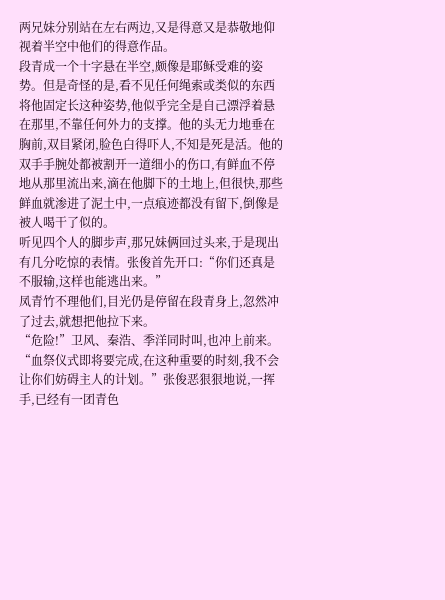两兄妹分别站在左右两边,又是得意又是恭敬地仰视着半空中他们的得意作品。
段青成一个十字悬在半空,颇像是耶稣受难的姿势。但是奇怪的是,看不见任何绳索或类似的东西将他固定长这种姿势,他似乎完全是自己漂浮着悬在那里,不靠任何外力的支撑。他的头无力地垂在胸前,双目紧闭,脸色白得吓人,不知是死是活。他的双手手腕处都被割开一道细小的伤口,有鲜血不停地从那里流出来,滴在他脚下的土地上,但很快,那些鲜血就渗进了泥土中,一点痕迹都没有留下,倒像是被人喝干了似的。
听见四个人的脚步声,那兄妹俩回过头来,于是现出有几分吃惊的表情。张俊首先开口:“你们还真是不服输,这样也能逃出来。”
凤青竹不理他们,目光仍是停留在段青身上,忽然冲了过去,就想把他拉下来。
“危险!”卫风、秦浩、季洋同时叫,也冲上前来。
“血祭仪式即将要完成,在这种重要的时刻,我不会让你们妨碍主人的计划。”张俊恶狠狠地说,一挥手,已经有一团青色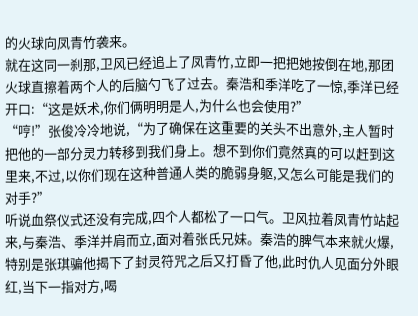的火球向凤青竹袭来。
就在这同一刹那,卫风已经追上了凤青竹,立即一把把她按倒在地,那团火球直擦着两个人的后脑勺飞了过去。秦浩和季洋吃了一惊,季洋已经开口:“这是妖术,你们俩明明是人,为什么也会使用?”
“哼!”张俊冷冷地说,“为了确保在这重要的关头不出意外,主人暂时把他的一部分灵力转移到我们身上。想不到你们竟然真的可以赶到这里来,不过,以你们现在这种普通人类的脆弱身躯,又怎么可能是我们的对手?”
听说血祭仪式还没有完成,四个人都松了一口气。卫风拉着凤青竹站起来,与秦浩、季洋并肩而立,面对着张氏兄妹。秦浩的脾气本来就火爆,特别是张琪骗他揭下了封灵符咒之后又打昏了他,此时仇人见面分外眼红,当下一指对方,喝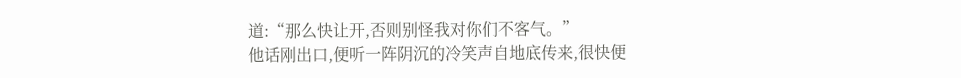道:“那么快让开,否则别怪我对你们不客气。”
他话刚出口,便听一阵阴沉的冷笑声自地底传来,很快便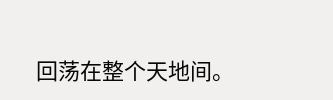回荡在整个天地间。